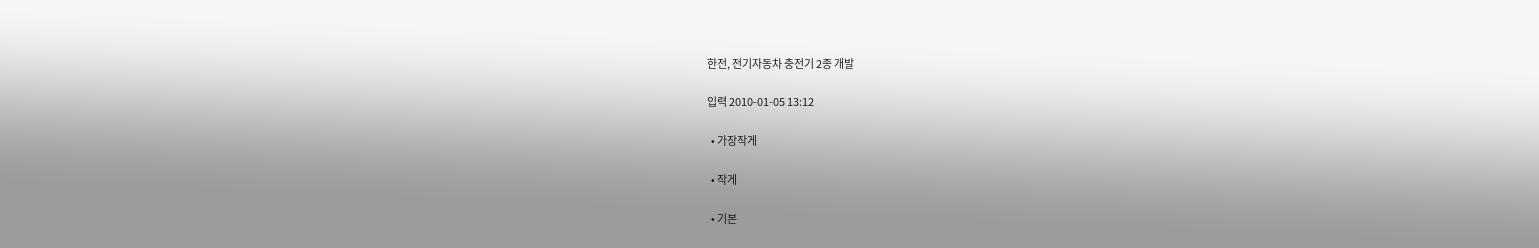한전, 전기자동차 충전기 2종 개발

입력 2010-01-05 13:12

  • 가장작게

  • 작게

  • 기본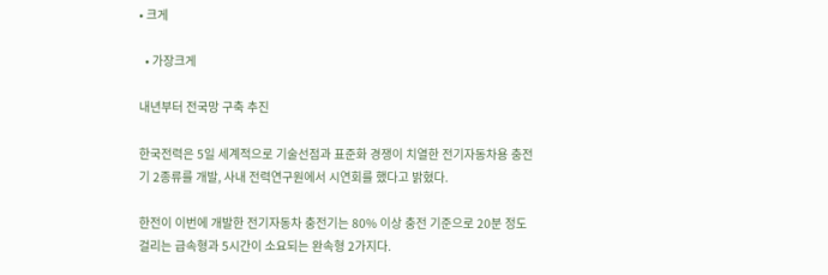• 크게

  • 가장크게

내년부터 전국망 구축 추진

한국전력은 5일 세계적으로 기술선점과 표준화 경쟁이 치열한 전기자동차용 충전기 2종류를 개발, 사내 전력연구원에서 시연회를 했다고 밝혔다.

한전이 이번에 개발한 전기자동차 충전기는 80% 이상 충전 기준으로 20분 정도 걸리는 급속형과 5시간이 소요되는 완속형 2가지다.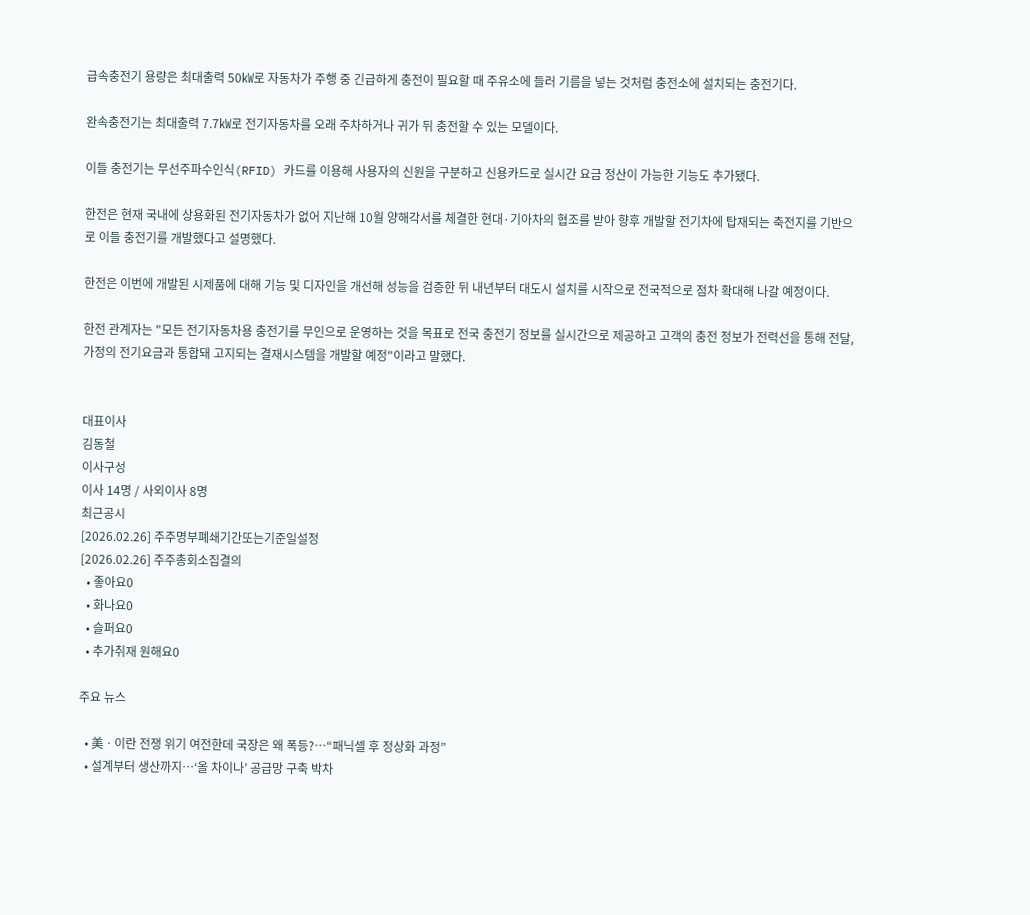급속충전기 용량은 최대출력 50㎾로 자동차가 주행 중 긴급하게 충전이 필요할 때 주유소에 들러 기름을 넣는 것처럼 충전소에 설치되는 충전기다.

완속충전기는 최대출력 7.7㎾로 전기자동차를 오래 주차하거나 귀가 뒤 충전할 수 있는 모델이다.

이들 충전기는 무선주파수인식(RFID) 카드를 이용해 사용자의 신원을 구분하고 신용카드로 실시간 요금 정산이 가능한 기능도 추가됐다.

한전은 현재 국내에 상용화된 전기자동차가 없어 지난해 10월 양해각서를 체결한 현대·기아차의 협조를 받아 향후 개발할 전기차에 탑재되는 축전지를 기반으로 이들 충전기를 개발했다고 설명했다.

한전은 이번에 개발된 시제품에 대해 기능 및 디자인을 개선해 성능을 검증한 뒤 내년부터 대도시 설치를 시작으로 전국적으로 점차 확대해 나갈 예정이다.

한전 관계자는 "모든 전기자동차용 충전기를 무인으로 운영하는 것을 목표로 전국 충전기 정보를 실시간으로 제공하고 고객의 충전 정보가 전력선을 통해 전달, 가정의 전기요금과 통합돼 고지되는 결재시스템을 개발할 예정"이라고 말했다.


대표이사
김동철
이사구성
이사 14명 / 사외이사 8명
최근공시
[2026.02.26] 주주명부폐쇄기간또는기준일설정
[2026.02.26] 주주총회소집결의
  • 좋아요0
  • 화나요0
  • 슬퍼요0
  • 추가취재 원해요0

주요 뉴스

  • 美ㆍ이란 전쟁 위기 여전한데 국장은 왜 폭등?⋯“패닉셀 후 정상화 과정”
  • 설계부터 생산까지…‘올 차이나’ 공급망 구축 박차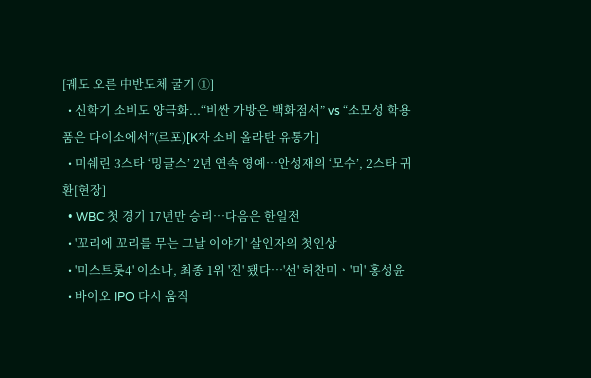[궤도 오른 中반도체 굴기 ①]
  • 신학기 소비도 양극화...“비싼 가방은 백화점서” vs “소모성 학용품은 다이소에서”(르포)[K자 소비 올라탄 유통가]
  • 미쉐린 3스타 ‘밍글스’ 2년 연속 영예…안성재의 ‘모수’, 2스타 귀환[현장]
  • WBC 첫 경기 17년만 승리…다음은 한일전
  • '꼬리에 꼬리를 무는 그날 이야기' 살인자의 첫인상
  • '미스트롯4' 이소나, 최종 1위 '진' 됐다⋯'선' 허찬미ㆍ'미' 홍성윤
  • 바이오 IPO 다시 움직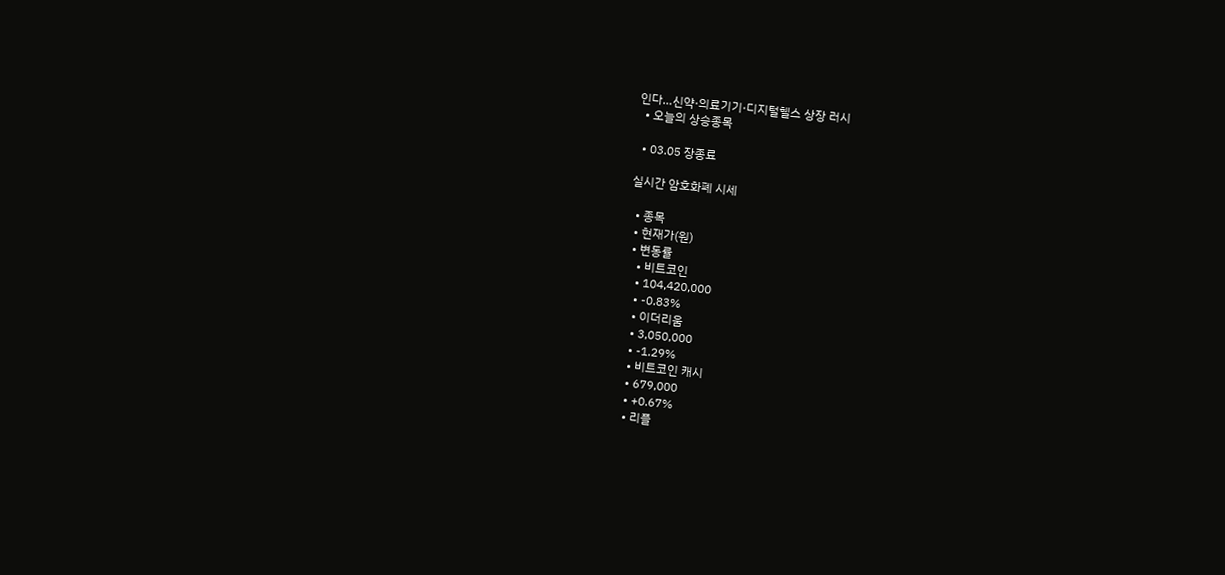인다…신약·의료기기·디지털헬스 상장 러시
  • 오늘의 상승종목

  • 03.05 장종료

실시간 암호화폐 시세

  • 종목
  • 현재가(원)
  • 변동률
    • 비트코인
    • 104,420,000
    • -0.83%
    • 이더리움
    • 3,050,000
    • -1.29%
    • 비트코인 캐시
    • 679,000
    • +0.67%
    • 리플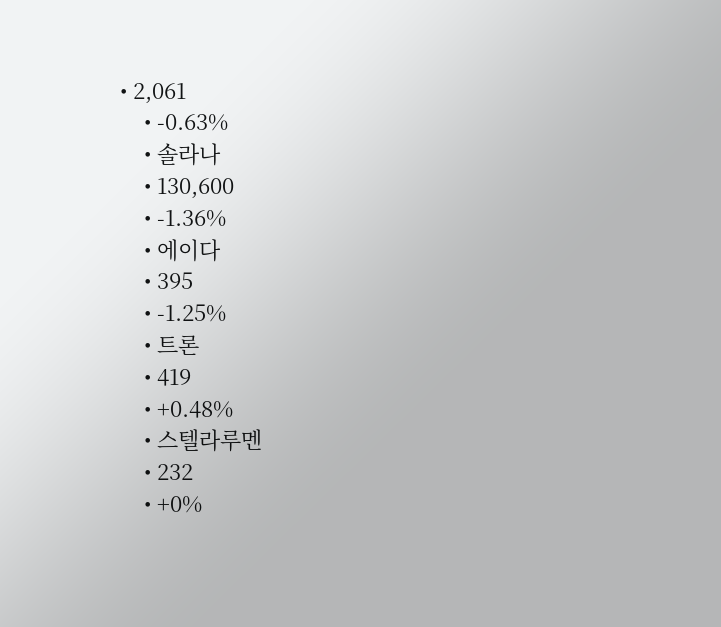• 2,061
    • -0.63%
    • 솔라나
    • 130,600
    • -1.36%
    • 에이다
    • 395
    • -1.25%
    • 트론
    • 419
    • +0.48%
    • 스텔라루멘
    • 232
    • +0%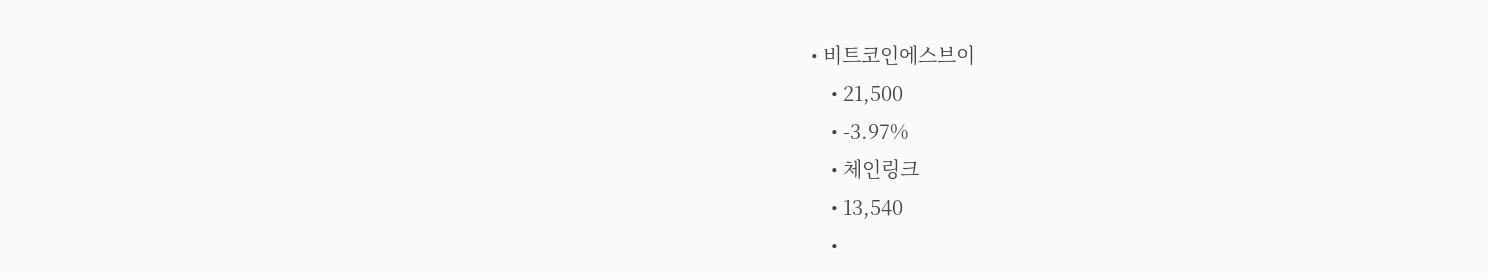• 비트코인에스브이
    • 21,500
    • -3.97%
    • 체인링크
    • 13,540
    •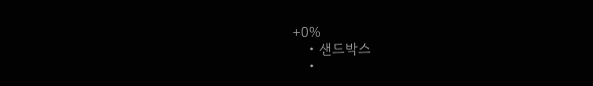+0%
    • 샌드박스
    •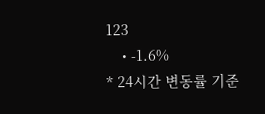123
    • -1.6%
* 24시간 변동률 기준